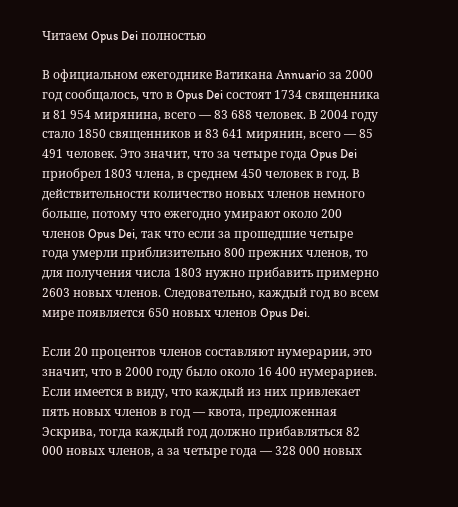Читаем Opus Dei полностью

В официальном ежегоднике Ватикана Аnnuariо за 2000 год сообщалось, что в Opus Dei состоят 1734 священника и 81 954 мирянина, всего — 83 688 человек. В 2004 году стало 1850 священников и 83 641 мирянин, всего — 85 491 человек. Это значит, что за четыре года Opus Dei приобрел 1803 члена, в среднем 450 человек в год. В действительности количество новых членов немного больше, потому что ежегодно умирают около 200 членов Opus Dei, так что если за прошедшие четыре года умерли приблизительно 800 прежних членов, то для получения числа 1803 нужно прибавить примерно 2603 новых членов. Следовательно, каждый год во всем мире появляется 650 новых членов Opus Dei.

Если 20 процентов членов составляют нумерарии, это значит, что в 2000 году было около 16 400 нумерариев. Если имеется в виду, что каждый из них привлекает пять новых членов в год — квота, предложенная Эскрива, тогда каждый год должно прибавляться 82 000 новых членов, а за четыре года — 328 000 новых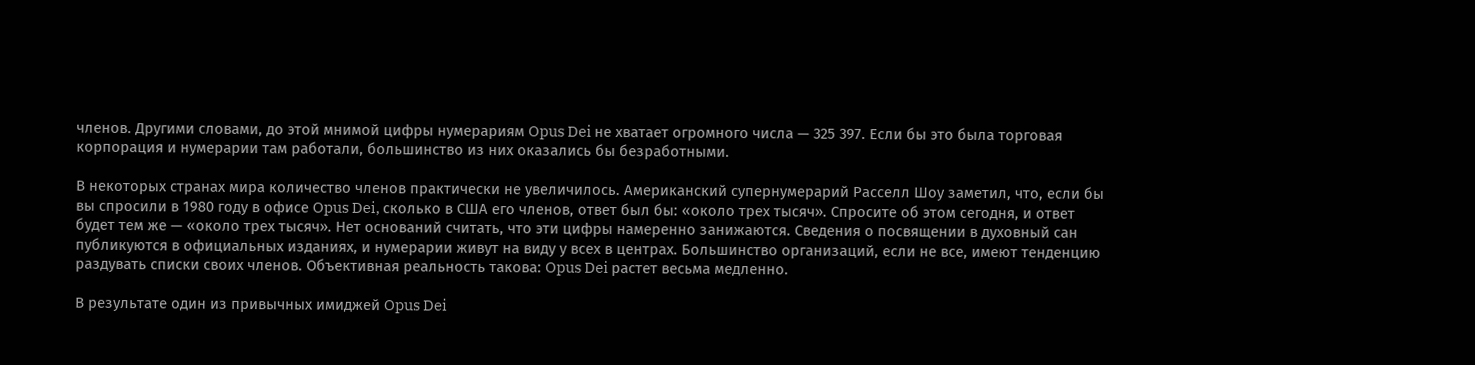членов. Другими словами, до этой мнимой цифры нумерариям Opus Dei не хватает огромного числа — 325 397. Если бы это была торговая корпорация и нумерарии там работали, большинство из них оказались бы безработными.

В некоторых странах мира количество членов практически не увеличилось. Американский супернумерарий Расселл Шоу заметил, что, если бы вы спросили в 1980 году в офисе Opus Dei, сколько в США его членов, ответ был бы: «около трех тысяч». Спросите об этом сегодня, и ответ будет тем же — «около трех тысяч». Нет оснований считать, что эти цифры намеренно занижаются. Сведения о посвящении в духовный сан публикуются в официальных изданиях, и нумерарии живут на виду у всех в центрах. Большинство организаций, если не все, имеют тенденцию раздувать списки своих членов. Объективная реальность такова: Opus Dei растет весьма медленно.

В результате один из привычных имиджей Opus Dei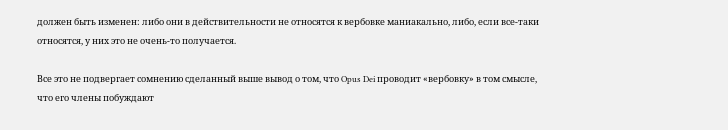должен быть изменен: либо они в действительности не относятся к вербовке маниакально, либо, если все-таки относятся, у них это не очень-то получается.

Все это не подвергает сомнению сделанный выше вывод о том, что Opus Dei проводит «вербовку» в том смысле, что его члены побуждают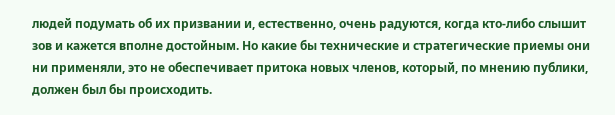людей подумать об их призвании и, естественно, очень радуются, когда кто-либо слышит зов и кажется вполне достойным. Но какие бы технические и стратегические приемы они ни применяли, это не обеспечивает притока новых членов, который, по мнению публики, должен был бы происходить.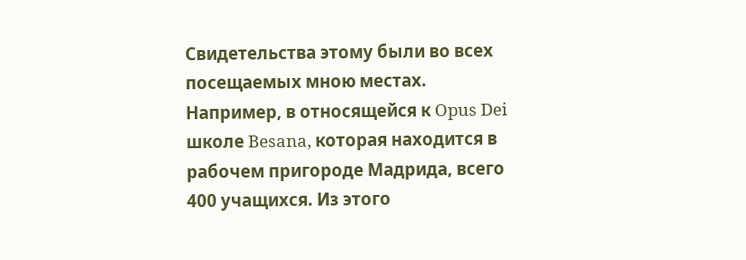Свидетельства этому были во всех посещаемых мною местах. Например, в относящейся к Opus Dei школе Besana, которая находится в рабочем пригороде Мадрида, всего 400 учащихся. Из этого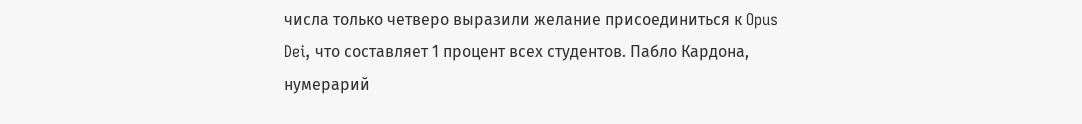числа только четверо выразили желание присоединиться к Opus Dei, что составляет 1 процент всех студентов. Пабло Кардона, нумерарий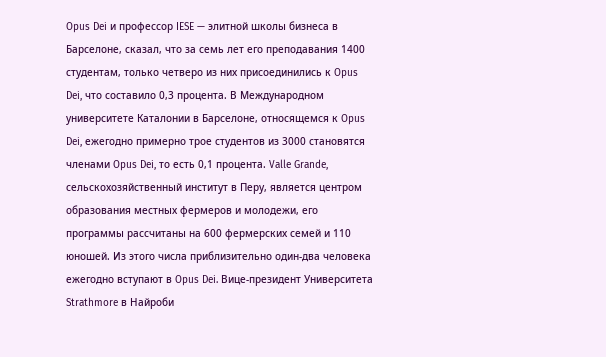Opus Dei и профессор IESE — элитной школы бизнеса в Барселоне, сказал, что за семь лет его преподавания 1400 студентам, только четверо из них присоединились к Opus Dei, что составило 0,3 процента. В Международном университете Каталонии в Барселоне, относящемся к Opus Dei, ежегодно примерно трое студентов из 3000 становятся членами Opus Dei, то есть 0,1 процента. Valle Grande, сельскохозяйственный институт в Перу, является центром образования местных фермеров и молодежи, его программы рассчитаны на 600 фермерских семей и 110 юношей. Из этого числа приблизительно один-два человека ежегодно вступают в Opus Dei. Вице-президент Университета Strathmore в Найроби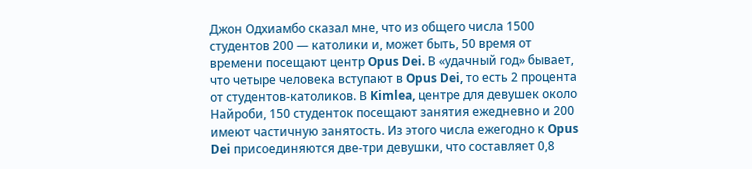Джон Одхиамбо сказал мне, что из общего числа 1500 студентов 200 — католики и, может быть, 50 время от времени посещают центр Opus Dei. В «удачный год» бывает, что четыре человека вступают в Opus Dei, то есть 2 процента от студентов-католиков. В Kimlea, центре для девушек около Найроби, 150 студенток посещают занятия ежедневно и 200 имеют частичную занятость. Из этого числа ежегодно к Opus Dei присоединяются две-три девушки, что составляет 0,8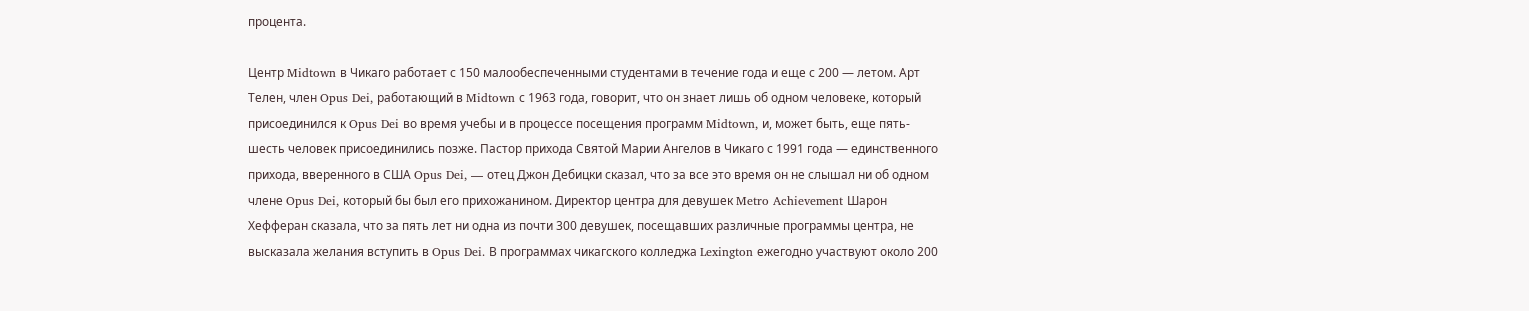процента.

Центр Midtown в Чикаго работает с 150 малообеспеченными студентами в течение года и еще с 200 — летом. Арт Телен, член Opus Dei, работающий в Midtown с 1963 года, говорит, что он знает лишь об одном человеке, который присоединился к Opus Dei во время учебы и в процессе посещения программ Midtown, и, может быть, еще пять-шесть человек присоединились позже. Пастор прихода Святой Марии Ангелов в Чикаго с 1991 года — единственного прихода, вверенного в США Opus Dei, — отец Джон Дебицки сказал, что за все это время он не слышал ни об одном члене Opus Dei, который бы был его прихожанином. Директор центра для девушек Metro Achievement Шарон Хефферан сказала, что за пять лет ни одна из почти 300 девушек, посещавших различные программы центра, не высказала желания вступить в Opus Dei. В программах чикагского колледжа Lexington ежегодно участвуют около 200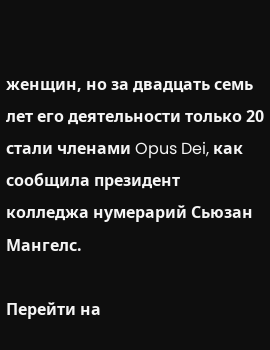женщин, но за двадцать семь лет его деятельности только 20 стали членами Opus Dei, как сообщила президент колледжа нумерарий Сьюзан Мангелс.

Перейти на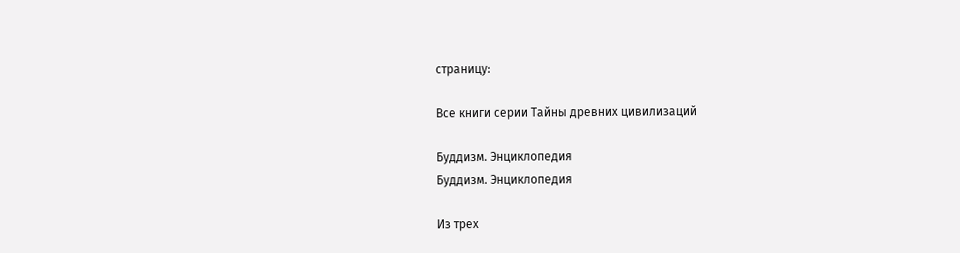страницу:

Все книги серии Тайны древних цивилизаций

Буддизм. Энциклопедия
Буддизм. Энциклопедия

Из трех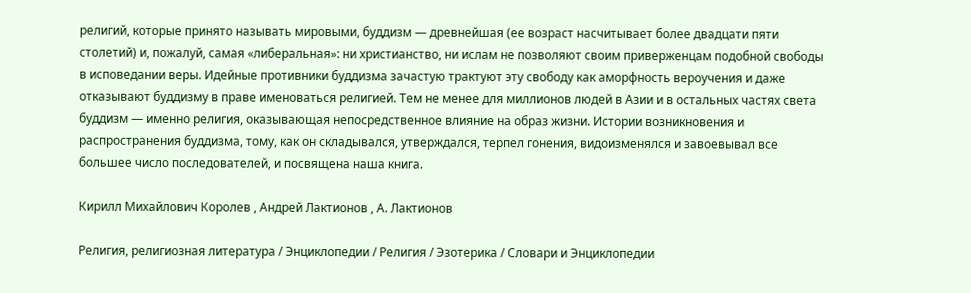религий, которые принято называть мировыми, буддизм — древнейшая (ее возраст насчитывает более двадцати пяти столетий) и, пожалуй, самая «либеральная»: ни христианство, ни ислам не позволяют своим приверженцам подобной свободы в исповедании веры. Идейные противники буддизма зачастую трактуют эту свободу как аморфность вероучения и даже отказывают буддизму в праве именоваться религией. Тем не менее для миллионов людей в Азии и в остальных частях света буддизм — именно религия, оказывающая непосредственное влияние на образ жизни. Истории возникновения и распространения буддизма, тому, как он складывался, утверждался, терпел гонения, видоизменялся и завоевывал все большее число последователей, и посвящена наша книга.

Кирилл Михайлович Королев , Андрей Лактионов , А. Лактионов

Религия, религиозная литература / Энциклопедии / Религия / Эзотерика / Словари и Энциклопедии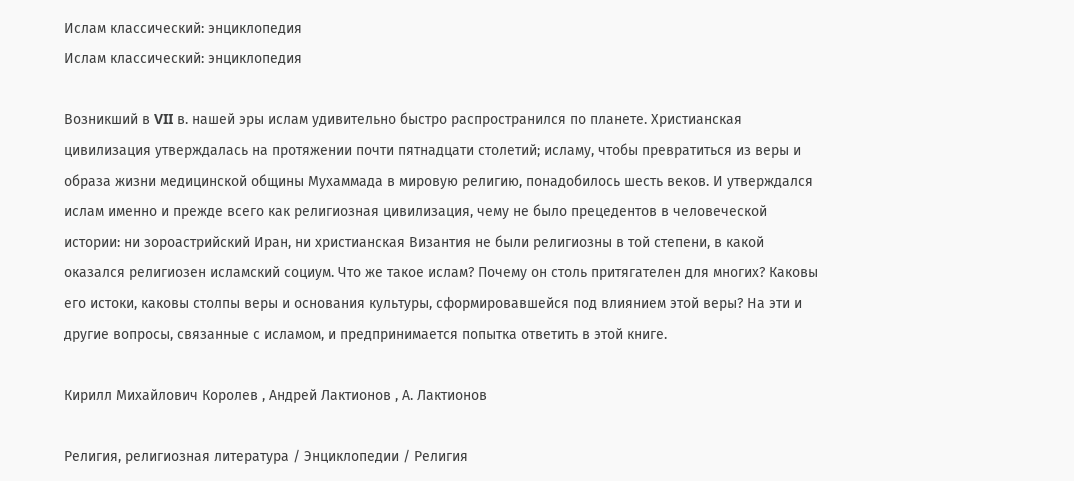Ислам классический: энциклопедия
Ислам классический: энциклопедия

Возникший в VII в. нашей эры ислам удивительно быстро распространился по планете. Христианская цивилизация утверждалась на протяжении почти пятнадцати столетий; исламу, чтобы превратиться из веры и образа жизни медицинской общины Мухаммада в мировую религию, понадобилось шесть веков. И утверждался ислам именно и прежде всего как религиозная цивилизация, чему не было прецедентов в человеческой истории: ни зороастрийский Иран, ни христианская Византия не были религиозны в той степени, в какой оказался религиозен исламский социум. Что же такое ислам? Почему он столь притягателен для многих? Каковы его истоки, каковы столпы веры и основания культуры, сформировавшейся под влиянием этой веры? На эти и другие вопросы, связанные с исламом, и предпринимается попытка ответить в этой книге.

Кирилл Михайлович Королев , Андрей Лактионов , А. Лактионов

Религия, религиозная литература / Энциклопедии / Религия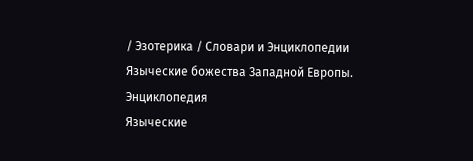/ Эзотерика / Словари и Энциклопедии
Языческие божества Западной Европы. Энциклопедия
Языческие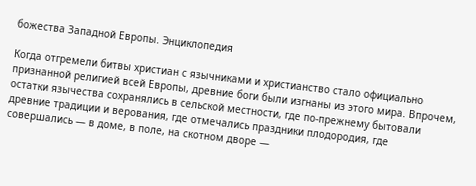божества Западной Европы. Энциклопедия

Когда отгремели битвы христиан с язычниками и христианство стало официально признанной религией всей Европы, древние боги были изгнаны из этого мира. Впрочем, остатки язычества сохранялись в сельской местности, где по-прежнему бытовали древние традиции и верования, где отмечались праздники плодородия, где совершались — в доме, в поле, на скотном дворе —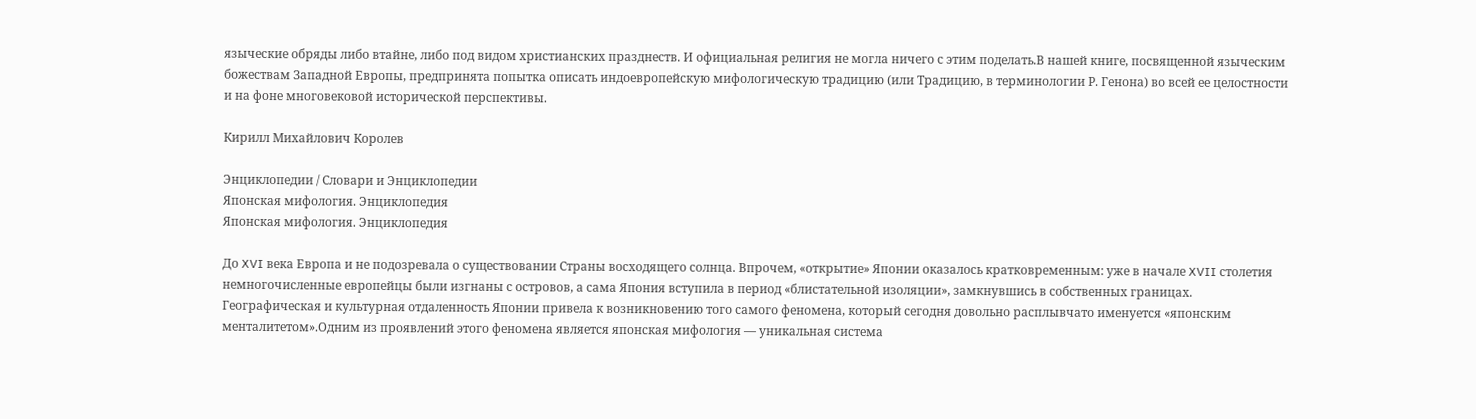языческие обряды либо втайне, либо под видом христианских празднеств. И официальная религия не могла ничего с этим поделать.В нашей книге, посвященной языческим божествам Западной Европы, предпринята попытка описать индоевропейскую мифологическую традицию (или Традицию, в терминологии Р. Генона) во всей ее целостности и на фоне многовековой исторической перспективы.

Кирилл Михайлович Королев

Энциклопедии / Словари и Энциклопедии
Японская мифология. Энциклопедия
Японская мифология. Энциклопедия

До XVI века Европа и не подозревала о существовании Страны восходящего солнца. Впрочем, «открытие» Японии оказалось кратковременным: уже в начале XVII столетия немногочисленные европейцы были изгнаны с островов, а сама Япония вступила в период «блистательной изоляции», замкнувшись в собственных границах. Географическая и культурная отдаленность Японии привела к возникновению того самого феномена, который сегодня довольно расплывчато именуется «японским менталитетом».Одним из проявлений этого феномена является японская мифология — уникальная система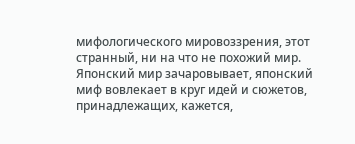мифологического мировоззрения, этот странный, ни на что не похожий мир. Японский мир зачаровывает, японский миф вовлекает в круг идей и сюжетов, принадлежащих, кажется,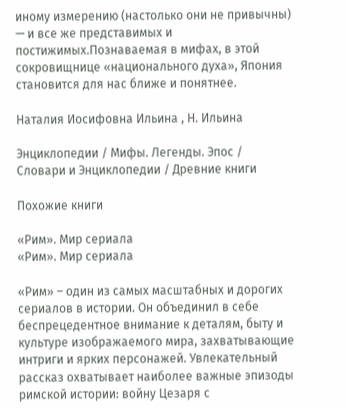иному измерению (настолько они не привычны) — и все же представимых и постижимых.Познаваемая в мифах, в этой сокровищнице «национального духа», Япония становится для нас ближе и понятнее.

Наталия Иосифовна Ильина , Н. Ильина

Энциклопедии / Мифы. Легенды. Эпос / Словари и Энциклопедии / Древние книги

Похожие книги

«Рим». Мир сериала
«Рим». Мир сериала

«Рим» – один из самых масштабных и дорогих сериалов в истории. Он объединил в себе беспрецедентное внимание к деталям, быту и культуре изображаемого мира, захватывающие интриги и ярких персонажей. Увлекательный рассказ охватывает наиболее важные эпизоды римской истории: войну Цезаря с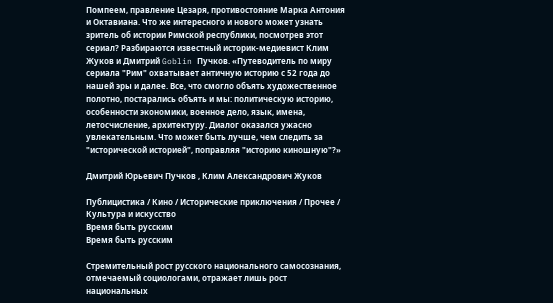Помпеем, правление Цезаря, противостояние Марка Антония и Октавиана. Что же интересного и нового может узнать зритель об истории Римской республики, посмотрев этот сериал? Разбираются известный историк-медиевист Клим Жуков и Дмитрий Goblin Пучков. «Путеводитель по миру сериала "Рим" охватывает античную историю с 52 года до нашей эры и далее. Все, что смогло объять художественное полотно, постарались объять и мы: политическую историю, особенности экономики, военное дело, язык, имена, летосчисление, архитектуру. Диалог оказался ужасно увлекательным. Что может быть лучше, чем следить за "исторической историей", поправляя "историю киношную"?»

Дмитрий Юрьевич Пучков , Клим Александрович Жуков

Публицистика / Кино / Исторические приключения / Прочее / Культура и искусство
Время быть русским
Время быть русским

Стремительный рост русского национального самосознания, отмечаемый социологами, отражает лишь рост национальных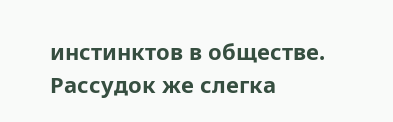инстинктов в обществе. Рассудок же слегка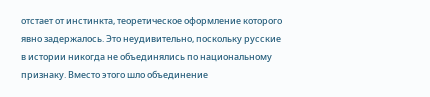отстает от инстинкта, теоретическое оформление которого явно задержалось. Это неудивительно, поскольку русские в истории никогда не объединялись по национальному признаку. Вместо этого шло объединение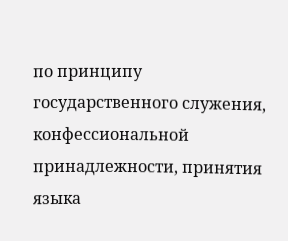по принципу государственного служения, конфессиональной принадлежности, принятия языка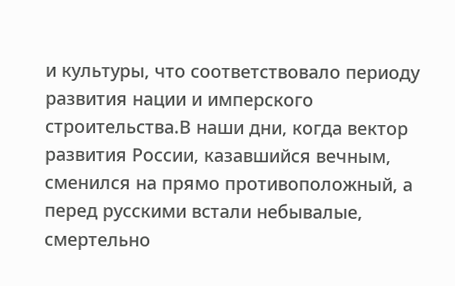и культуры, что соответствовало периоду развития нации и имперского строительства.В наши дни, когда вектор развития России, казавшийся вечным, сменился на прямо противоположный, а перед русскими встали небывалые, смертельно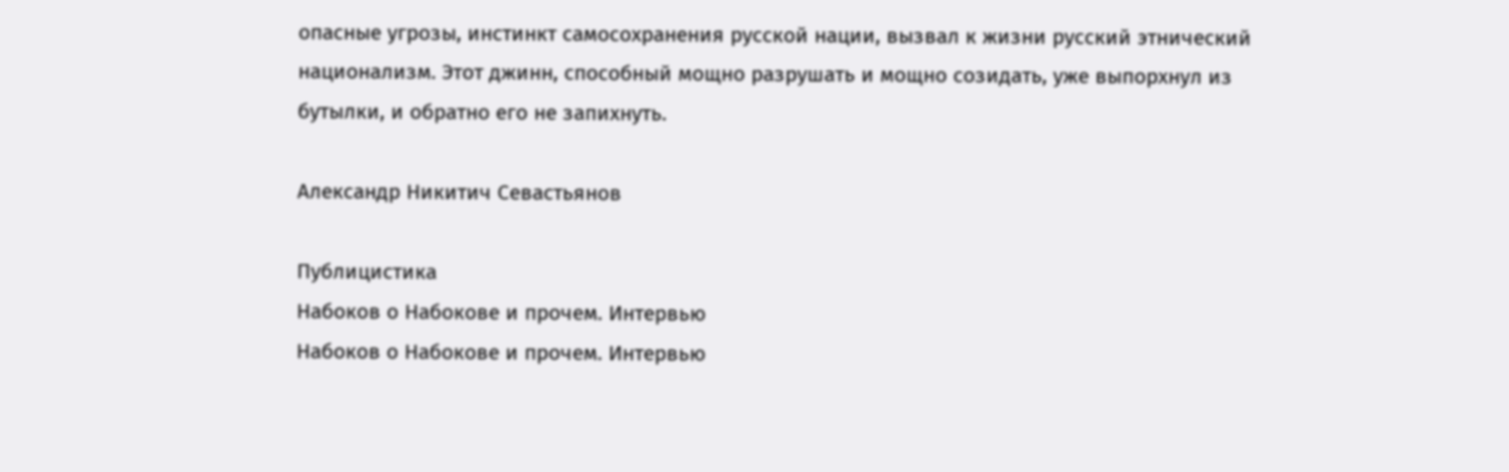опасные угрозы, инстинкт самосохранения русской нации, вызвал к жизни русский этнический национализм. Этот джинн, способный мощно разрушать и мощно созидать, уже выпорхнул из бутылки, и обратно его не запихнуть.

Александр Никитич Севастьянов

Публицистика
Набоков о Набокове и прочем. Интервью
Набоков о Набокове и прочем. Интервью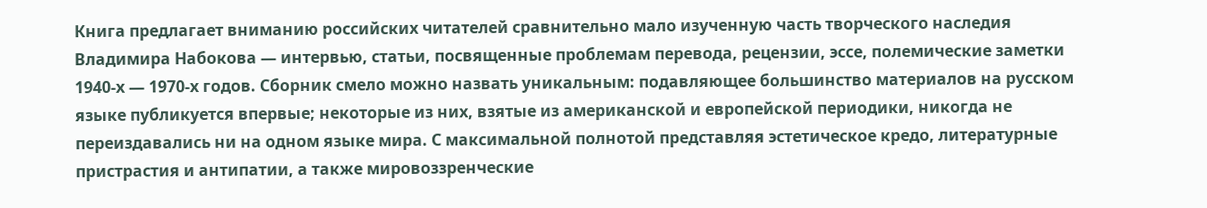Книга предлагает вниманию российских читателей сравнительно мало изученную часть творческого наследия Владимира Набокова — интервью, статьи, посвященные проблемам перевода, рецензии, эссе, полемические заметки 1940-х — 1970-х годов. Сборник смело можно назвать уникальным: подавляющее большинство материалов на русском языке публикуется впервые; некоторые из них, взятые из американской и европейской периодики, никогда не переиздавались ни на одном языке мира. С максимальной полнотой представляя эстетическое кредо, литературные пристрастия и антипатии, а также мировоззренческие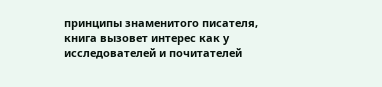принципы знаменитого писателя, книга вызовет интерес как у исследователей и почитателей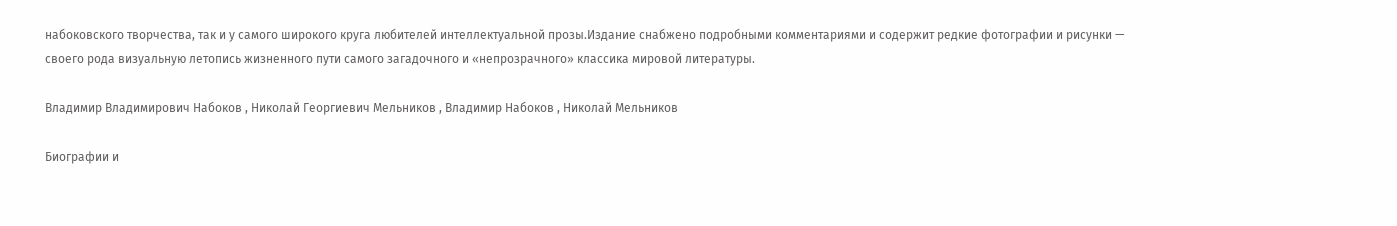набоковского творчества, так и у самого широкого круга любителей интеллектуальной прозы.Издание снабжено подробными комментариями и содержит редкие фотографии и рисунки — своего рода визуальную летопись жизненного пути самого загадочного и «непрозрачного» классика мировой литературы.

Владимир Владимирович Набоков , Николай Георгиевич Мельников , Владимир Набоков , Николай Мельников

Биографии и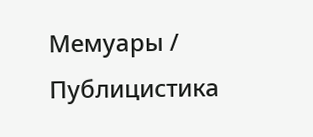Мемуары / Публицистика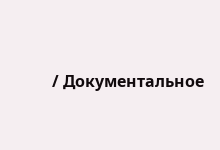/ Документальное